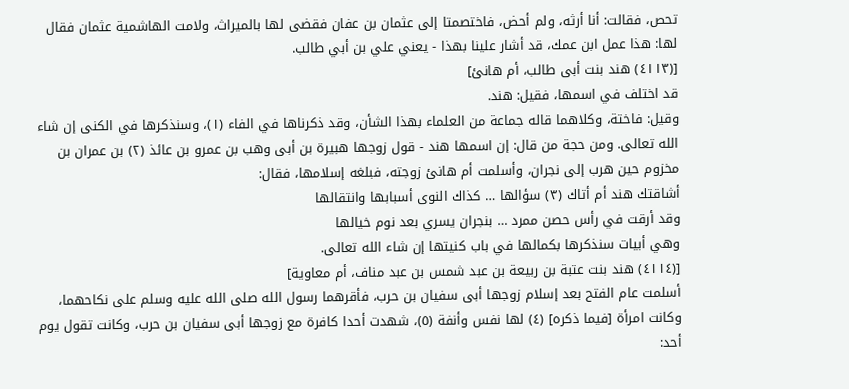تحص، فقالت: أنا أرثه، ولم أحض، فاختصمتا إلى عثمان بن عفان فقضى لها بالميراث، ولامت الهاشمية عثمان فقال لها: هذا عمل ابن عمك، قد أشار علينا بهذا - يعني علي بن أبي طالب.
[(٤١١٣) هند بنت أبى طالب، أم هانئ]
قد اختلف في اسمها، فقيل: هند.
وقيل: فاختة، وكلاهما قاله جماعة من العلماء بهذا الشأن، وقد ذكرناها في الفاء (١)، وسنذكرها في الكنى إن شاء الله تعالى. ومن حجة من قال: إن اسمها هند - قول زوجها هبيرة بن أبى وهب بن عمرو بن عائذ (٢) بن عمران بن مخزوم حين هرب إلى نجران، وأسلمت أم هانئ زوجته، فبلغه إسلامها، فقال:
أشاقتك هند أم أتاك (٣) سؤالها … كذاك النوى أسبابها وانتقالها
وقد أرقت في رأس حصن ممرد … بنجران يسري بعد نوم خيالها
وهي أبيات سنذكرها بكمالها في باب كنيتها إن شاء الله تعالى.
[(٤١١٤) هند بنت عتبة بن ربيعة بن عبد شمس بن عبد مناف، أم معاوية]
أسلمت عام الفتح بعد إسلام زوجها أبى سفيان بن حرب، فأقرهما رسول الله صلى الله عليه وسلم على نكاحهما، وكانت امرأة [فيما ذكره] (٤) لها نفس وأنفة (٥)، شهدت أحدا كافرة مع زوجها أبى سفيان بن حرب، وكانت تقول يوم أحد: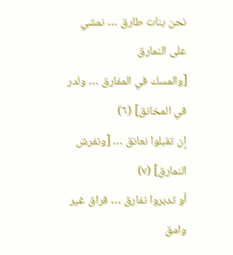نحن بنات طارق … نمشي على النمارق
[والمسك في المفارق … ولدر في المخانق] (٦)
إن تقبلوا نعانق … [ونفرش النمارق] (٧)
أو تدبروا نفارق … فراق غير وامق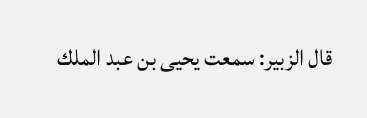قال الزبير: سمعت يحيى بن عبد الملك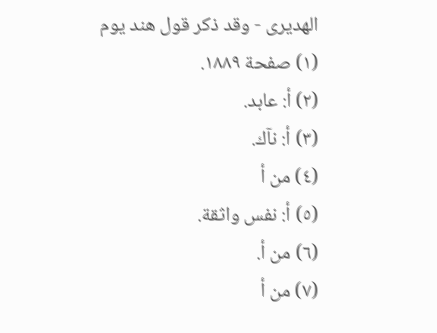الهديرى - وقد ذكر قول هند يوم
(١) صفحة ١٨٨٩.
(٢) أ: عابد.
(٣) أ: نآك.
(٤) من أ
(٥) أ: نفس واثقة.
(٦) من أ.
(٧) من أ